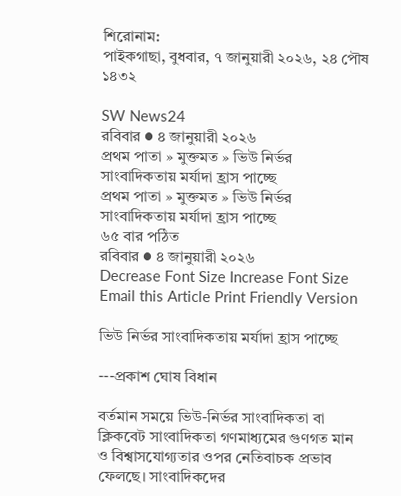শিরোনাম:
পাইকগাছা, বুধবার, ৭ জানুয়ারী ২০২৬, ২৪ পৌষ ১৪৩২

SW News24
রবিবার ● ৪ জানুয়ারী ২০২৬
প্রথম পাতা » মুক্তমত » ভিউ নির্ভর সাংবাদিকতায় মর্যাদা হ্রাস পাচ্ছে
প্রথম পাতা » মুক্তমত » ভিউ নির্ভর সাংবাদিকতায় মর্যাদা হ্রাস পাচ্ছে
৬৫ বার পঠিত
রবিবার ● ৪ জানুয়ারী ২০২৬
Decrease Font Size Increase Font Size Email this Article Print Friendly Version

ভিউ নির্ভর সাংবাদিকতায় মর্যাদা হ্রাস পাচ্ছে

---প্রকাশ ঘোষ বিধান

বর্তমান সময়ে ভিউ-নির্ভর সাংবাদিকতা বা ক্লিকবেট সাংবাদিকতা গণমাধ্যমের গুণগত মান ও বিশ্বাসযোগ্যতার ওপর নেতিবাচক প্রভাব ফেলছে। সাংবাদিকদের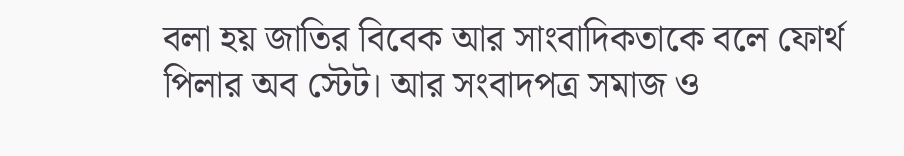বলা হয় জাতির বিবেক আর সাংবাদিকতাকে বলে ফোর্থ পিলার অব স্টেট। আর সংবাদপত্র সমাজ ও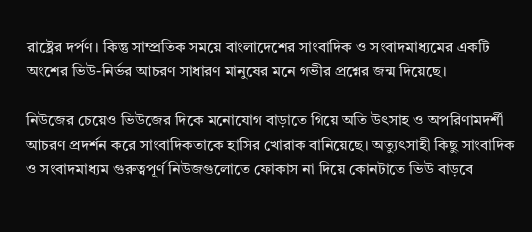রাষ্ট্রের দর্পণ। কিন্তু সাম্প্রতিক সময়ে বাংলাদেশের সাংবাদিক ও সংবাদমাধ্যমের একটি অংশের ভিউ-নির্ভর আচরণ সাধারণ মানুষের মনে গভীর প্রশ্নের জন্ম দিয়েছে।

নিউজের চেয়েও ভিউজের দিকে মনোযোগ বাড়াতে গিয়ে অতি উৎসাহ ও অপরিণামদর্শী আচরণ প্রদর্শন করে সাংবাদিকতাকে হাসির খোরাক বানিয়েছে। অত্যুৎসাহী কিছু সাংবাদিক ও সংবাদমাধ্যম গুরুত্বপূর্ণ নিউজগুলোতে ফোকাস না দিয়ে কোনটাতে ভিউ বাড়বে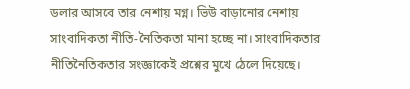ডলার আসবে তার নেশায় মগ্ন। ভিউ বাড়ানোর নেশায় সাংবাদিকতা নীতি-নৈতিকতা মানা হচ্ছে না। সাংবাদিকতার নীতিনৈতিকতার সংজ্ঞাকেই প্রশ্নের মুখে ঠেলে দিয়েছে।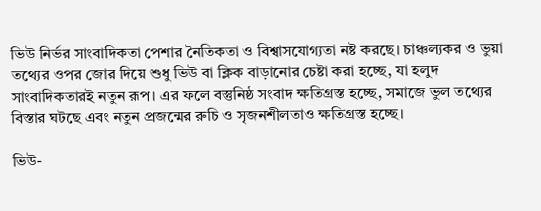ভিউ নির্ভর সাংবাদিকতা পেশার নৈতিকতা ও বিশ্বাসযোগ্যতা নষ্ট করছে। চাঞ্চল্যকর ও ভুয়া তথ্যের ওপর জোর দিয়ে শুধু ভিউ বা ক্লিক বাড়ানোর চেষ্টা করা হচ্ছে, যা হলুদ সাংবাদিকতারই নতুন রূপ। এর ফলে বস্তুনিষ্ঠ সংবাদ ক্ষতিগ্রস্ত হচ্ছে, সমাজে ভুল তথ্যের বিস্তার ঘটছে এবং নতুন প্রজন্মের রুচি ও সৃজনশীলতাও ক্ষতিগ্রস্ত হচ্ছে।

ভিউ-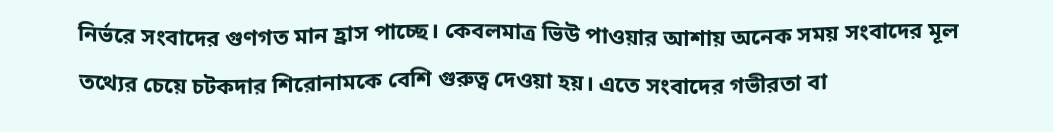নির্ভরে সংবাদের গুণগত মান হ্রাস পাচ্ছে। কেবলমাত্র ভিউ পাওয়ার আশায় অনেক সময় সংবাদের মূল তথ্যের চেয়ে চটকদার শিরোনামকে বেশি গুরুত্ব দেওয়া হয়। এতে সংবাদের গভীরতা বা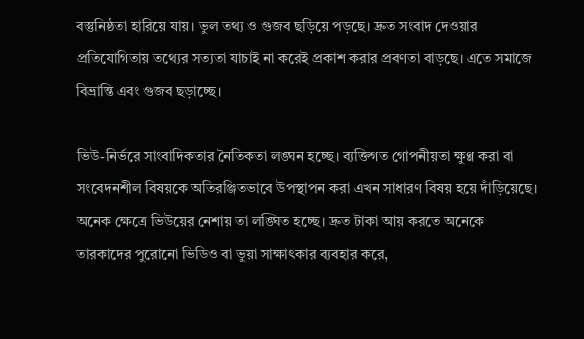বস্তুনিষ্ঠতা হারিয়ে যায়। ভুল তথ্য ও গুজব ছড়িয়ে পড়ছে। দ্রুত সংবাদ দেওয়ার প্রতিযোগিতায় তথ্যের সত্যতা যাচাই না করেই প্রকাশ করার প্রবণতা বাড়ছে। এতে সমাজে বিভ্রান্তি এবং গুজব ছড়াচ্ছে।

ভিউ-নির্ভরে সাংবাদিকতার নৈতিকতা লঙ্ঘন হচ্ছে। ব্যক্তিগত গোপনীয়তা ক্ষুণ্ণ করা বা সংবেদনশীল বিষয়কে অতিরঞ্জিতভাবে উপস্থাপন করা এখন সাধারণ বিষয় হয়ে দাঁড়িয়েছে। অনেক ক্ষেত্রে ভিউয়ের নেশায় তা লঙ্ঘিত হচ্ছে। দ্রুত টাকা আয় করতে অনেকে তারকাদের পুরোনো ভিডিও বা ভুয়া সাক্ষাৎকার ব্যবহার করে,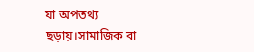যা অপতথ্য ছড়ায়।সামাজিক বা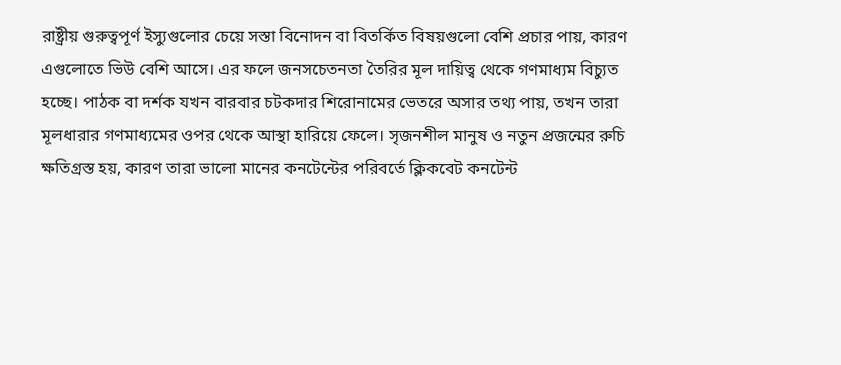রাষ্ট্রীয় গুরুত্বপূর্ণ ইস্যুগুলোর চেয়ে সস্তা বিনোদন বা বিতর্কিত বিষয়গুলো বেশি প্রচার পায়, কারণ এগুলোতে ভিউ বেশি আসে। এর ফলে জনসচেতনতা তৈরির মূল দায়িত্ব থেকে গণমাধ্যম বিচ্যুত হচ্ছে। পাঠক বা দর্শক যখন বারবার চটকদার শিরোনামের ভেতরে অসার তথ্য পায়, তখন তারা মূলধারার গণমাধ্যমের ওপর থেকে আস্থা হারিয়ে ফেলে। সৃজনশীল মানুষ ও নতুন প্রজন্মের রুচি ক্ষতিগ্রস্ত হয়, কারণ তারা ভালো মানের কনটেন্টের পরিবর্তে ক্লিকবেট কনটেন্ট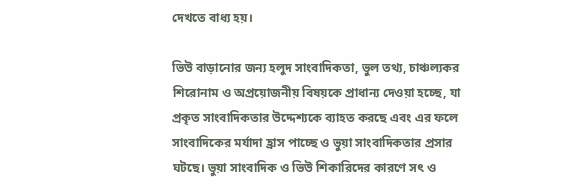দেখতে বাধ্য হয়।

ভিউ বাড়ানোর জন্য হলুদ সাংবাদিকতা, ভুল তথ্য, চাঞ্চল্যকর শিরোনাম ও অপ্রয়োজনীয় বিষয়কে প্রাধান্য দেওয়া হচ্ছে, যা প্রকৃত সাংবাদিকতার উদ্দেশ্যকে ব্যাহত করছে এবং এর ফলে সাংবাদিকের মর্যাদা হ্রাস পাচ্ছে ও ভুয়া সাংবাদিকতার প্রসার ঘটছে। ভুয়া সাংবাদিক ও ভিউ শিকারিদের কারণে সৎ ও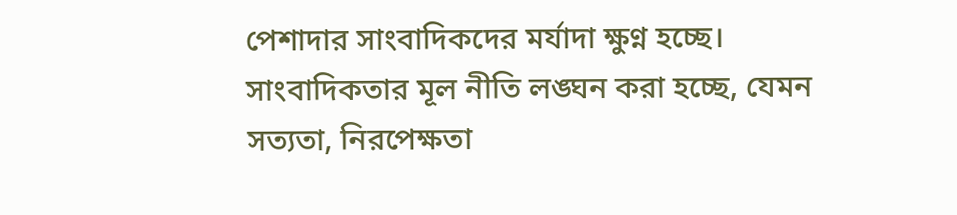পেশাদার সাংবাদিকদের মর্যাদা ক্ষুণ্ন হচ্ছে। সাংবাদিকতার মূল নীতি লঙ্ঘন করা হচ্ছে, যেমন সত্যতা, নিরপেক্ষতা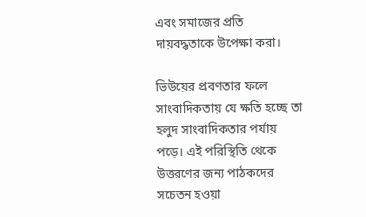এবং সমাজের প্রতি দায়বদ্ধতাকে উপেক্ষা করা।

ভিউয়ের প্রবণতার ফলে সাংবাদিকতায় যে ক্ষতি হচ্ছে তা হলুদ সাংবাদিকতার পর্যায় পড়ে। এই পরিস্থিতি থেকে উত্তরণের জন্য পাঠকদের সচেতন হওয়া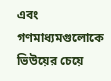এবং গণমাধ্যমগুলোকে ভিউয়ের চেয়ে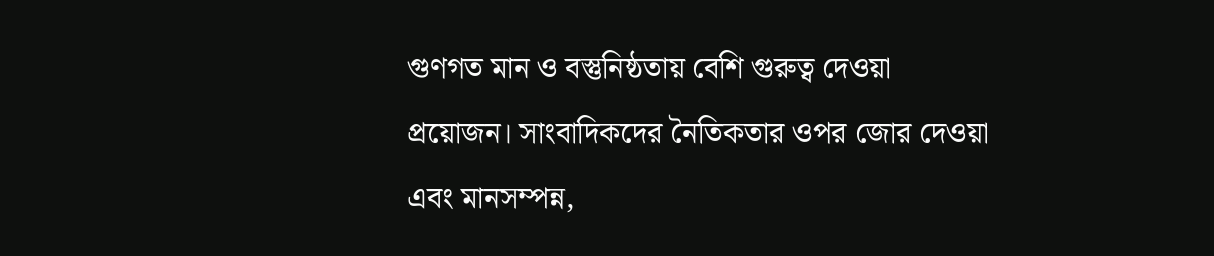গুণগত মান ও বস্তুনিষ্ঠতায় বেশি গুরুত্ব দেওয়া প্রয়োজন। সাংবাদিকদের নৈতিকতার ওপর জোর দেওয়া এবং মানসম্পন্ন,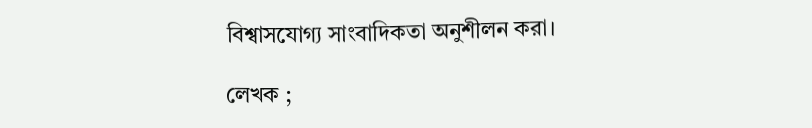বিশ্বাসযোগ্য সাংবাদিকতা অনুশীলন করা।

লেখক ;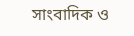সাংবাদিক ও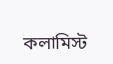কলামিস্ট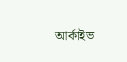আর্কাইভ